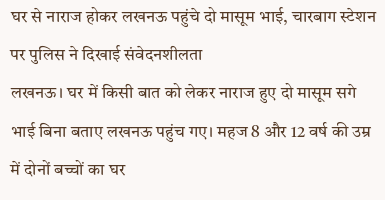घर से नाराज होकर लखनऊ पहुंचे दो मासूम भाई, चारबाग स्टेशन पर पुलिस ने दिखाई संवेदनशीलता
लखनऊ। घर में किसी बात को लेकर नाराज हुए दो मासूम सगे भाई बिना बताए लखनऊ पहुंच गए। महज 8 और 12 वर्ष की उम्र में दोनों बच्चों का घर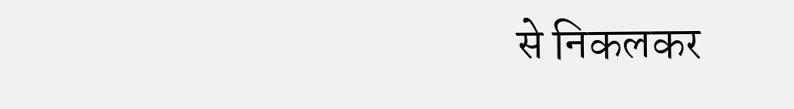से निकलकर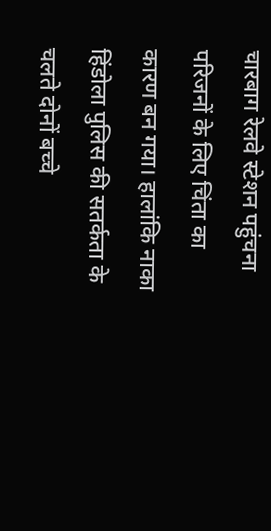चारबाग रेलवे स्टेशन पहुंचना परिजनों के लिए चिंता का कारण बन गया। हालांकि नाका हिंडोला पुलिस की सतर्कता के चलते दोनों बच्चे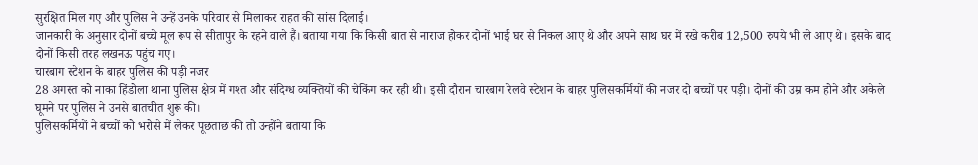सुरक्षित मिल गए और पुलिस ने उन्हें उनके परिवार से मिलाकर राहत की सांस दिलाई।
जानकारी के अनुसार दोनों बच्चे मूल रूप से सीतापुर के रहने वाले हैं। बताया गया कि किसी बात से नाराज होकर दोनों भाई घर से निकल आए थे और अपने साथ घर में रखे करीब 12,500 रुपये भी ले आए थे। इसके बाद दोनों किसी तरह लखनऊ पहुंच गए।
चारबाग स्टेशन के बाहर पुलिस की पड़ी नजर
28 अगस्त को नाका हिंडोला थाना पुलिस क्षेत्र में गश्त और संदिग्ध व्यक्तियों की चेकिंग कर रही थी। इसी दौरान चारबाग रेलवे स्टेशन के बाहर पुलिसकर्मियों की नजर दो बच्चों पर पड़ी। दोनों की उम्र कम होने और अकेले घूमने पर पुलिस ने उनसे बातचीत शुरू की।
पुलिसकर्मियों ने बच्चों को भरोसे में लेकर पूछताछ की तो उन्होंने बताया कि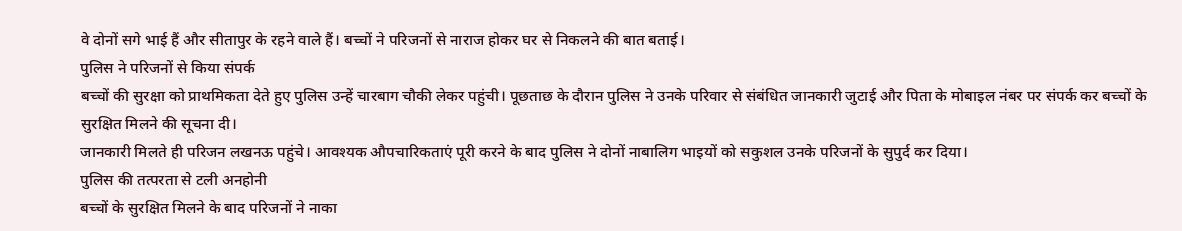वे दोनों सगे भाई हैं और सीतापुर के रहने वाले हैं। बच्चों ने परिजनों से नाराज होकर घर से निकलने की बात बताई।
पुलिस ने परिजनों से किया संपर्क
बच्चों की सुरक्षा को प्राथमिकता देते हुए पुलिस उन्हें चारबाग चौकी लेकर पहुंची। पूछताछ के दौरान पुलिस ने उनके परिवार से संबंधित जानकारी जुटाई और पिता के मोबाइल नंबर पर संपर्क कर बच्चों के सुरक्षित मिलने की सूचना दी।
जानकारी मिलते ही परिजन लखनऊ पहुंचे। आवश्यक औपचारिकताएं पूरी करने के बाद पुलिस ने दोनों नाबालिग भाइयों को सकुशल उनके परिजनों के सुपुर्द कर दिया।
पुलिस की तत्परता से टली अनहोनी
बच्चों के सुरक्षित मिलने के बाद परिजनों ने नाका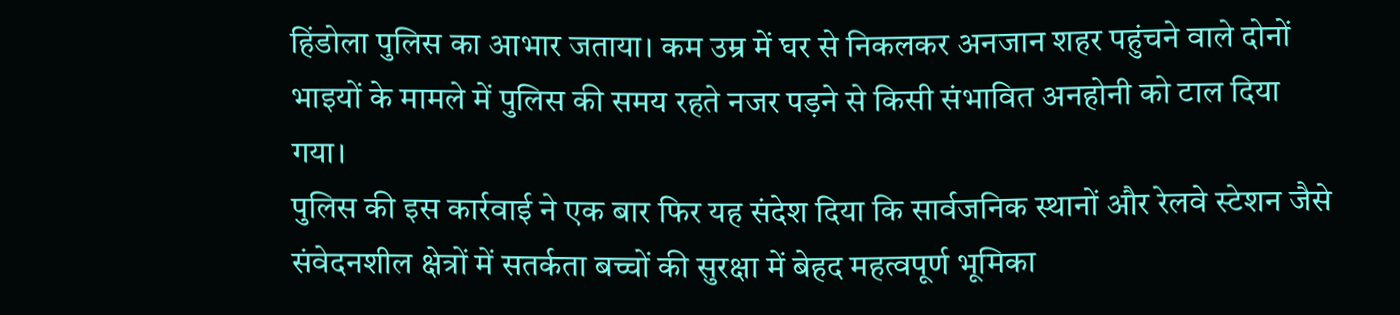हिंडोला पुलिस का आभार जताया। कम उम्र में घर से निकलकर अनजान शहर पहुंचने वाले दोनों भाइयों के मामले में पुलिस की समय रहते नजर पड़ने से किसी संभावित अनहोनी को टाल दिया गया।
पुलिस की इस कार्रवाई ने एक बार फिर यह संदेश दिया कि सार्वजनिक स्थानों और रेलवे स्टेशन जैसे संवेदनशील क्षेत्रों में सतर्कता बच्चों की सुरक्षा में बेहद महत्वपूर्ण भूमिका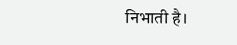निभाती है।